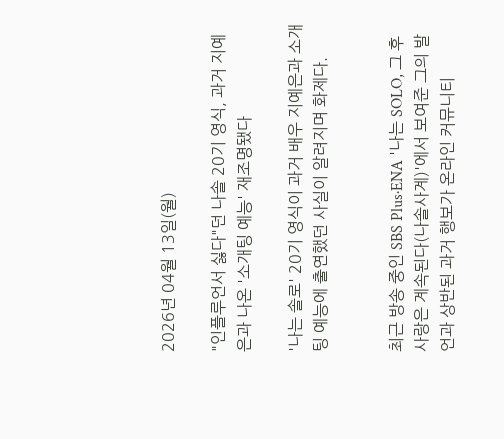2026년 04월 13일(월)

"인플루언서 싫다"던 나솔 20기 영식, 과거 지예은과 나온 '소개팅 예능' 재조명됐다

'나는 솔로' 20기 영식이 과거 배우 지예은과 소개팅 예능에 출연했던 사실이 알려지며 화제다.


최근 방송 중인 SBS Plus·ENA '나는 SOLO, 그 후 사랑은 계속된다(나솔사계)'에서 보여준 그의 발언과 상반된 과거 행보가 온라인 커뮤니티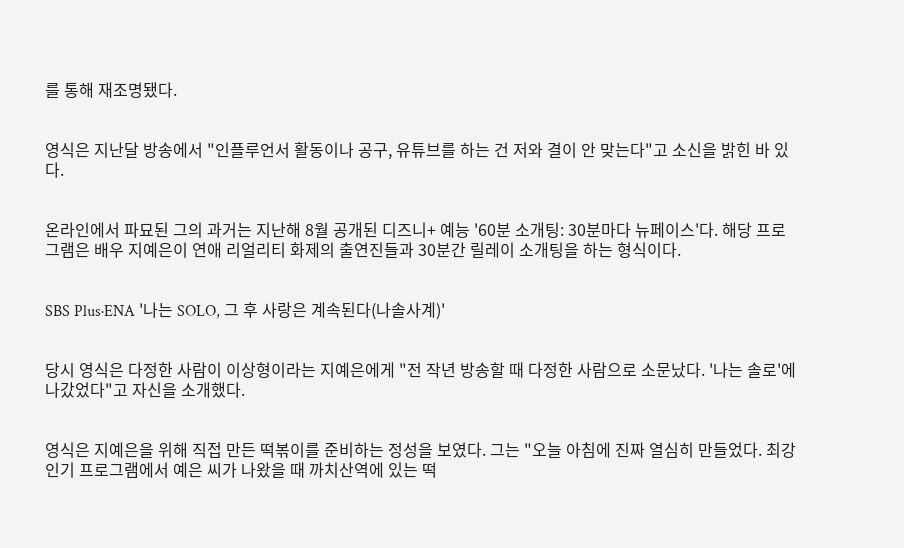를 통해 재조명됐다.


영식은 지난달 방송에서 "인플루언서 활동이나 공구, 유튜브를 하는 건 저와 결이 안 맞는다"고 소신을 밝힌 바 있다.


온라인에서 파묘된 그의 과거는 지난해 8월 공개된 디즈니+ 예능 '60분 소개팅: 30분마다 뉴페이스'다. 해당 프로그램은 배우 지예은이 연애 리얼리티 화제의 출연진들과 30분간 릴레이 소개팅을 하는 형식이다.


SBS Plus·ENA '나는 SOLO, 그 후 사랑은 계속된다(나솔사계)'


당시 영식은 다정한 사람이 이상형이라는 지예은에게 "전 작년 방송할 때 다정한 사람으로 소문났다. '나는 솔로'에 나갔었다"고 자신을 소개했다.


영식은 지예은을 위해 직접 만든 떡볶이를 준비하는 정성을 보였다. 그는 "오늘 아침에 진짜 열심히 만들었다. 최강 인기 프로그램에서 예은 씨가 나왔을 때 까치산역에 있는 떡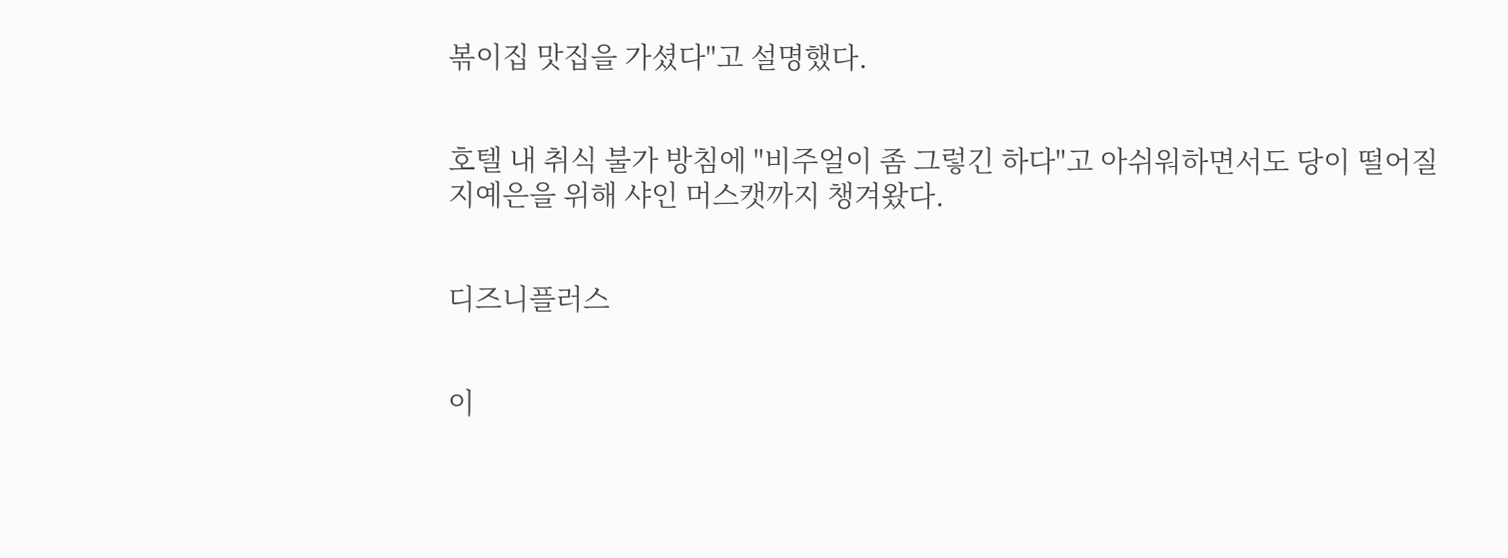볶이집 맛집을 가셨다"고 설명했다.


호텔 내 취식 불가 방침에 "비주얼이 좀 그렇긴 하다"고 아쉬워하면서도 당이 떨어질 지예은을 위해 샤인 머스캣까지 챙겨왔다.


디즈니플러스


이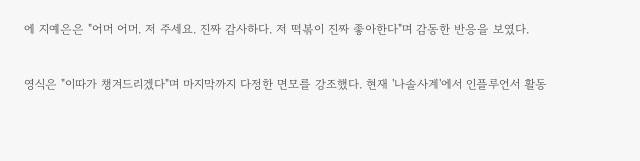에 지예은은 "어머 어머. 저 주세요. 진짜 감사하다. 저 떡볶이 진짜 좋아한다"며 감동한 반응을 보였다.


영식은 "이따가 챙겨드리겠다"며 마지막까지 다정한 면모를 강조했다. 현재 '나솔사계'에서 인플루언서 활동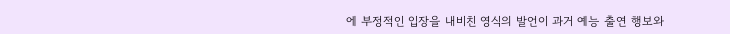에 부정적인 입장을 내비친 영식의 발언이 과거 예능 출연 행보와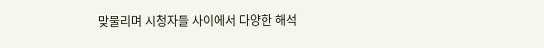맞물리며 시청자들 사이에서 다양한 해석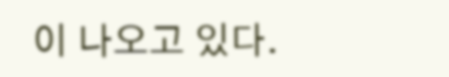이 나오고 있다.